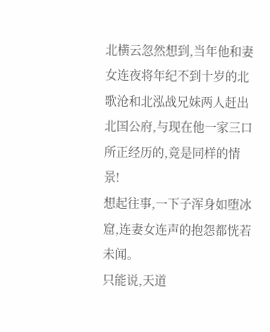北横云忽然想到,当年他和妻女连夜将年纪不到十岁的北歌沧和北泓战兄妹两人赶出北国公府,与现在他一家三口所正经历的,竟是同样的情景!
想起往事,一下子浑身如堕冰窟,连妻女连声的抱怨都恍若未闻。
只能说,天道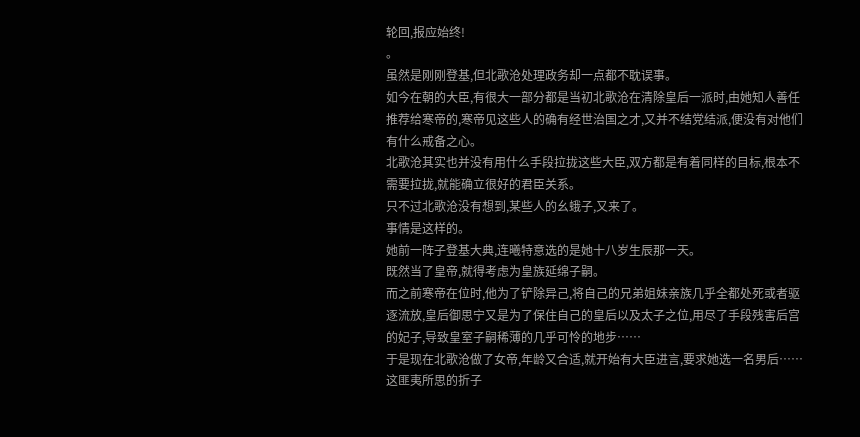轮回,报应始终!
。
虽然是刚刚登基,但北歌沧处理政务却一点都不耽误事。
如今在朝的大臣,有很大一部分都是当初北歌沧在清除皇后一派时,由她知人善任推荐给寒帝的,寒帝见这些人的确有经世治国之才,又并不结党结派,便没有对他们有什么戒备之心。
北歌沧其实也并没有用什么手段拉拢这些大臣,双方都是有着同样的目标,根本不需要拉拢,就能确立很好的君臣关系。
只不过北歌沧没有想到,某些人的幺蛾子,又来了。
事情是这样的。
她前一阵子登基大典,连曦特意选的是她十八岁生辰那一天。
既然当了皇帝,就得考虑为皇族延绵子嗣。
而之前寒帝在位时,他为了铲除异己,将自己的兄弟姐妹亲族几乎全都处死或者驱逐流放,皇后御思宁又是为了保住自己的皇后以及太子之位,用尽了手段残害后宫的妃子,导致皇室子嗣稀薄的几乎可怜的地步……
于是现在北歌沧做了女帝,年龄又合适,就开始有大臣进言,要求她选一名男后……
这匪夷所思的折子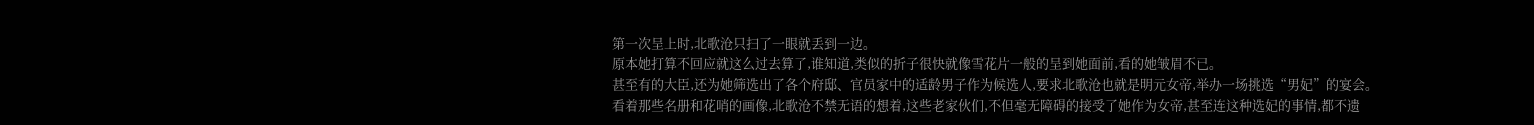第一次呈上时,北歌沧只扫了一眼就丢到一边。
原本她打算不回应就这么过去算了,谁知道,类似的折子很快就像雪花片一般的呈到她面前,看的她皱眉不已。
甚至有的大臣,还为她筛选出了各个府邸、官员家中的适龄男子作为候选人,要求北歌沧也就是明元女帝,举办一场挑选“男妃”的宴会。
看着那些名册和花哨的画像,北歌沧不禁无语的想着,这些老家伙们,不但毫无障碍的接受了她作为女帝,甚至连这种选妃的事情,都不遗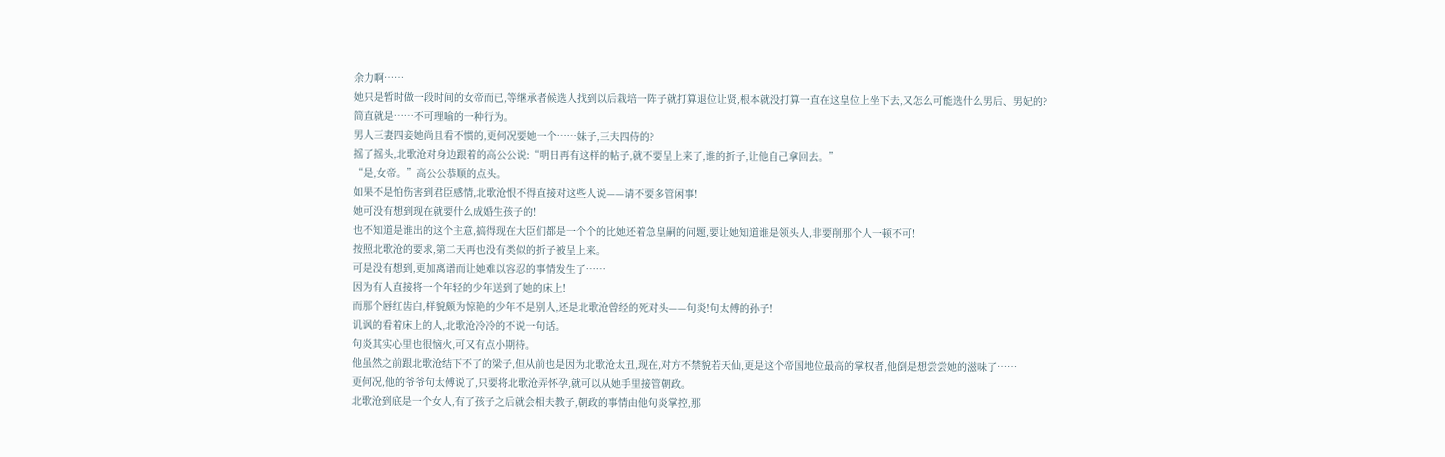余力啊……
她只是暂时做一段时间的女帝而已,等继承者候选人找到以后栽培一阵子就打算退位让贤,根本就没打算一直在这皇位上坐下去,又怎么可能选什么男后、男妃的?
简直就是……不可理喻的一种行为。
男人三妻四妾她尚且看不惯的,更何况要她一个……妹子,三夫四侍的?
摇了摇头,北歌沧对身边跟着的高公公说:“明日再有这样的帖子,就不要呈上来了,谁的折子,让他自己拿回去。”
“是,女帝。”高公公恭顺的点头。
如果不是怕伤害到君臣感情,北歌沧恨不得直接对这些人说——请不要多管闲事!
她可没有想到现在就要什么成婚生孩子的!
也不知道是谁出的这个主意,搞得现在大臣们都是一个个的比她还着急皇嗣的问题,要让她知道谁是领头人,非要削那个人一顿不可!
按照北歌沧的要求,第二天再也没有类似的折子被呈上来。
可是没有想到,更加离谱而让她难以容忍的事情发生了……
因为有人直接将一个年轻的少年送到了她的床上!
而那个唇红齿白,样貌颇为惊艳的少年不是别人,还是北歌沧曾经的死对头——句炎!句太傅的孙子!
讥讽的看着床上的人,北歌沧冷冷的不说一句话。
句炎其实心里也很恼火,可又有点小期待。
他虽然之前跟北歌沧结下不了的梁子,但从前也是因为北歌沧太丑,现在,对方不禁貌若天仙,更是这个帝国地位最高的掌权者,他倒是想尝尝她的滋味了……
更何况,他的爷爷句太傅说了,只要将北歌沧弄怀孕,就可以从她手里接管朝政。
北歌沧到底是一个女人,有了孩子之后就会相夫教子,朝政的事情由他句炎掌控,那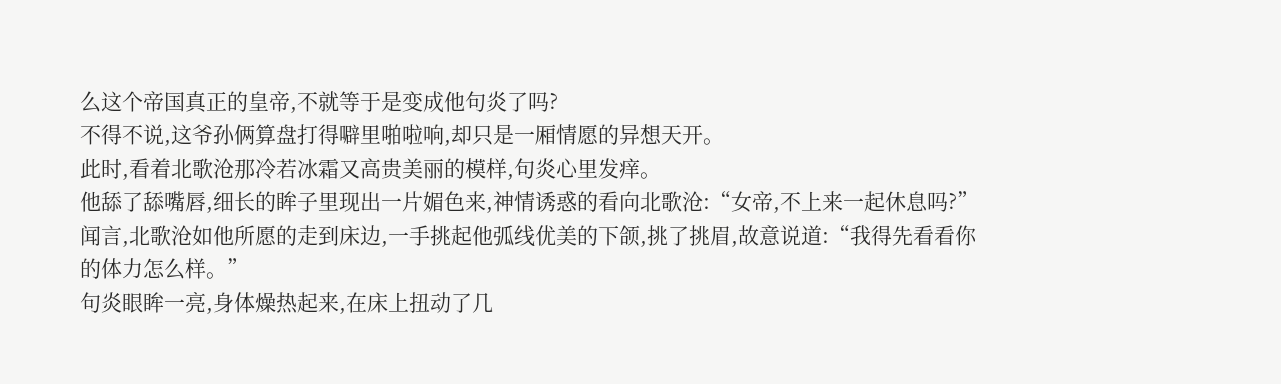么这个帝国真正的皇帝,不就等于是变成他句炎了吗?
不得不说,这爷孙俩算盘打得噼里啪啦响,却只是一厢情愿的异想天开。
此时,看着北歌沧那冷若冰霜又高贵美丽的模样,句炎心里发痒。
他舔了舔嘴唇,细长的眸子里现出一片媚色来,神情诱惑的看向北歌沧:“女帝,不上来一起休息吗?”
闻言,北歌沧如他所愿的走到床边,一手挑起他弧线优美的下颌,挑了挑眉,故意说道:“我得先看看你的体力怎么样。”
句炎眼眸一亮,身体燥热起来,在床上扭动了几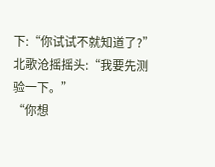下:“你试试不就知道了?”
北歌沧摇摇头:“我要先测验一下。”
“你想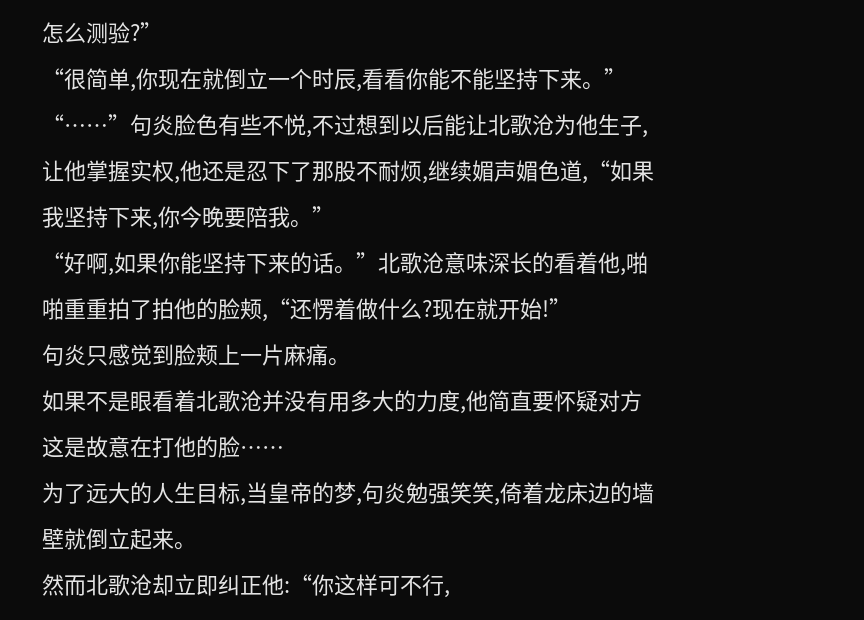怎么测验?”
“很简单,你现在就倒立一个时辰,看看你能不能坚持下来。”
“……”句炎脸色有些不悦,不过想到以后能让北歌沧为他生子,让他掌握实权,他还是忍下了那股不耐烦,继续媚声媚色道,“如果我坚持下来,你今晚要陪我。”
“好啊,如果你能坚持下来的话。”北歌沧意味深长的看着他,啪啪重重拍了拍他的脸颊,“还愣着做什么?现在就开始!”
句炎只感觉到脸颊上一片麻痛。
如果不是眼看着北歌沧并没有用多大的力度,他简直要怀疑对方这是故意在打他的脸……
为了远大的人生目标,当皇帝的梦,句炎勉强笑笑,倚着龙床边的墙壁就倒立起来。
然而北歌沧却立即纠正他:“你这样可不行,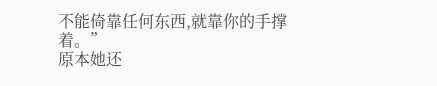不能倚靠任何东西,就靠你的手撑着。”
原本她还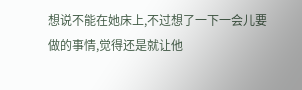想说不能在她床上,不过想了一下一会儿要做的事情,觉得还是就让他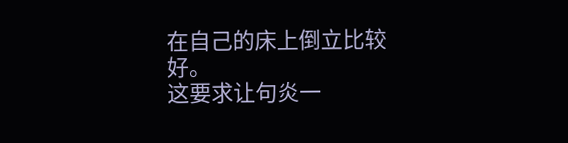在自己的床上倒立比较好。
这要求让句炎一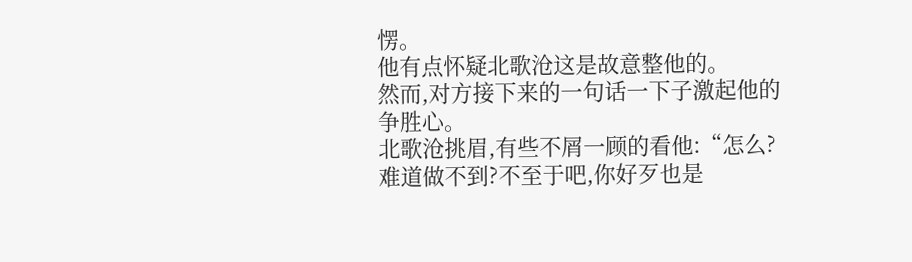愣。
他有点怀疑北歌沧这是故意整他的。
然而,对方接下来的一句话一下子激起他的争胜心。
北歌沧挑眉,有些不屑一顾的看他:“怎么?难道做不到?不至于吧,你好歹也是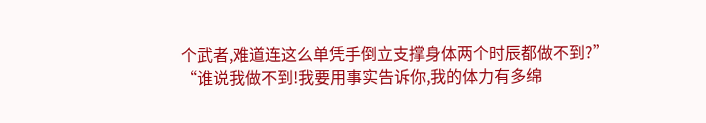个武者,难道连这么单凭手倒立支撑身体两个时辰都做不到?”
“谁说我做不到!我要用事实告诉你,我的体力有多绵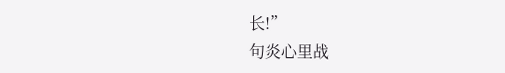长!”
句炎心里战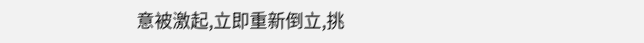意被激起,立即重新倒立,挑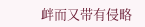衅而又带有侵略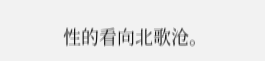性的看向北歌沧。